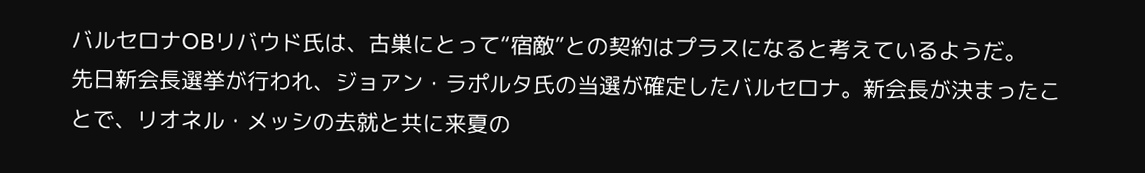バルセロナOBリバウド氏は、古巣にとって“宿敵”との契約はプラスになると考えているようだ。
先日新会長選挙が行われ、ジョアン・ラポルタ氏の当選が確定したバルセロナ。新会長が決まったことで、リオネル・メッシの去就と共に来夏の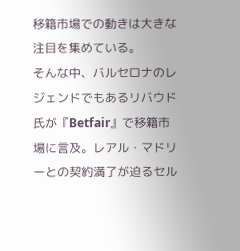移籍市場での動きは大きな注目を集めている。
そんな中、バルセロナのレジェンドでもあるリバウド氏が『Betfair』で移籍市場に言及。レアル・マドリーとの契約満了が迫るセル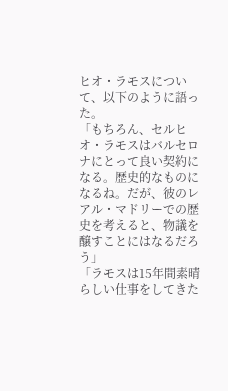ヒオ・ラモスについて、以下のように語った。
「もちろん、セルヒオ・ラモスはバルセロナにとって良い契約になる。歴史的なものになるね。だが、彼のレアル・マドリーでの歴史を考えると、物議を醸すことにはなるだろう」
「ラモスは15年間素晴らしい仕事をしてきた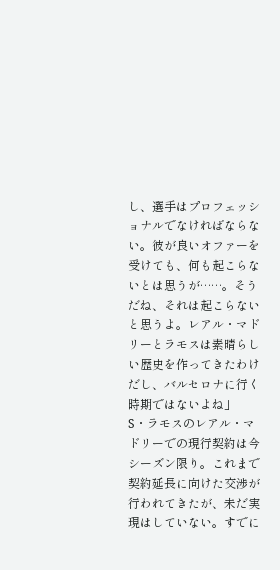し、選手はプロフェッショナルでなければならない。彼が良いオファーを受けても、何も起こらないとは思うが……。そうだね、それは起こらないと思うよ。レアル・マドリーとラモスは素晴らしい歴史を作ってきたわけだし、バルセロナに行く時期ではないよね」
S・ラモスのレアル・マドリーでの現行契約は今シーズン限り。これまで契約延長に向けた交渉が行われてきたが、未だ実現はしていない。すでに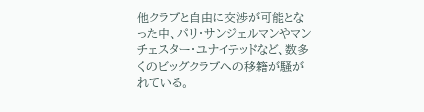他クラブと自由に交渉が可能となった中、パリ・サンジェルマンやマンチェスター・ユナイテッドなど、数多くのビッグクラブへの移籍が騒がれている。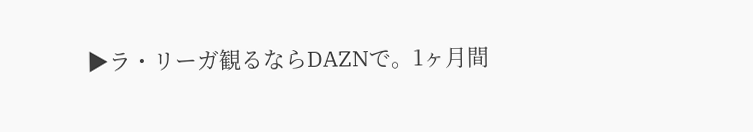▶ラ・リーガ観るならDAZNで。1ヶ月間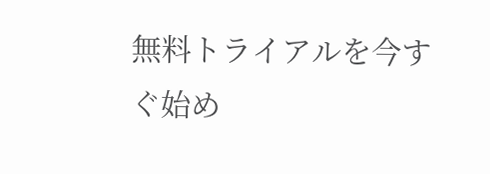無料トライアルを今すぐ始め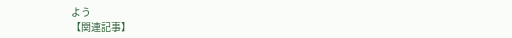よう
【関連記事】